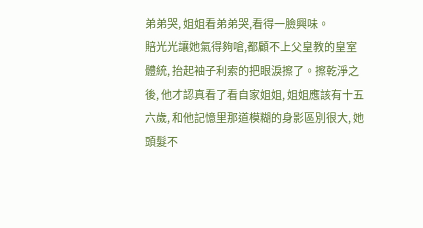弟弟哭, 姐姐看弟弟哭,看得一臉興味。
賠光光讓她氣得夠嗆,都顧不上父皇教的皇室體統, 抬起袖子利索的把眼淚擦了。擦乾淨之後, 他才認真看了看自家姐姐, 姐姐應該有十五六歲, 和他記憶里那道模糊的身影區別很大, 她頭髮不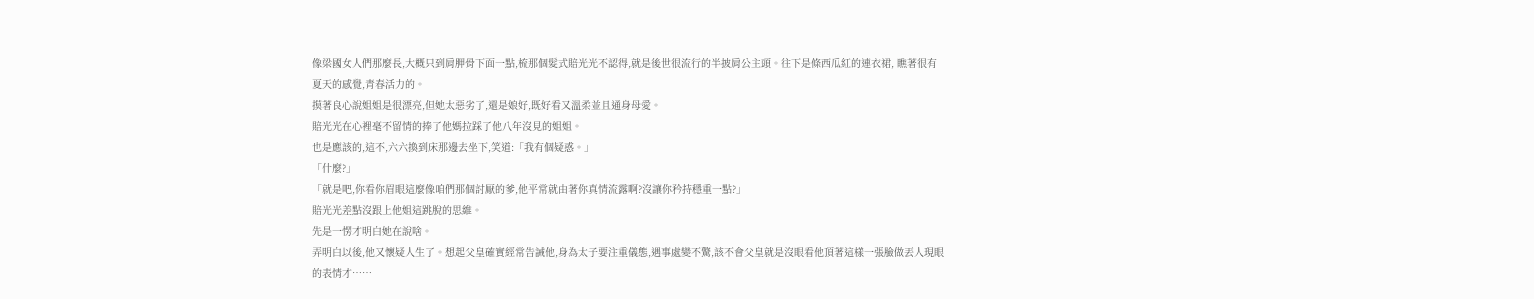像梁國女人們那麼長,大概只到肩胛骨下面一點,梳那個髮式賠光光不認得,就是後世很流行的半披肩公主頭。往下是條西瓜紅的連衣裙, 瞧著很有夏天的感覺,青春活力的。
摸著良心說姐姐是很漂亮,但她太惡劣了,還是娘好,既好看又溫柔並且通身母愛。
賠光光在心裡毫不留情的捧了他媽拉踩了他八年沒見的姐姐。
也是應該的,這不,六六換到床那邊去坐下,笑道:「我有個疑惑。」
「什麼?」
「就是吧,你看你眉眼這麼像咱們那個討厭的爹,他平常就由著你真情流露啊?沒讓你矜持穩重一點?」
賠光光差點沒跟上他姐這跳脫的思維。
先是一愣才明白她在說啥。
弄明白以後,他又懷疑人生了。想起父皇確實經常告誡他,身為太子要注重儀態,遇事處變不驚,該不會父皇就是沒眼看他頂著這樣一張臉做丟人現眼的表情才……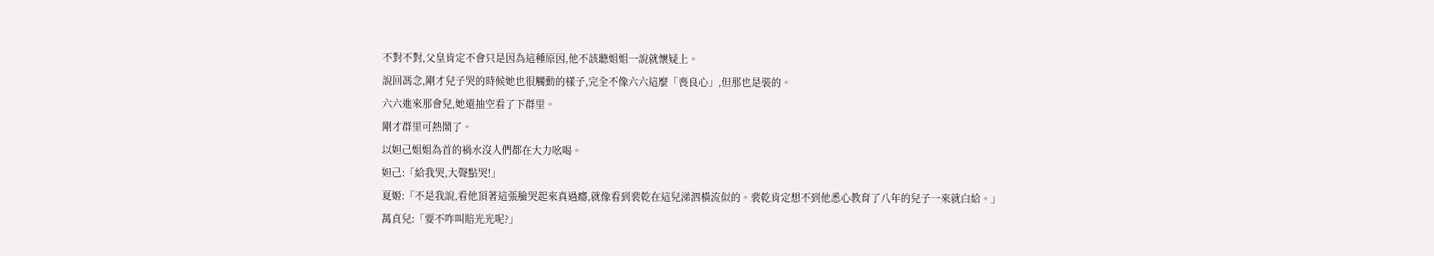不對不對,父皇肯定不會只是因為這種原因,他不該聽姐姐一說就懷疑上。
說回馮念,剛才兒子哭的時候她也很觸動的樣子,完全不像六六這麼「喪良心」,但那也是裝的。
六六進來那會兒,她還抽空看了下群里。
剛才群里可熱鬧了。
以妲己姐姐為首的禍水沒人們都在大力吆喝。
妲己:「給我哭,大聲點哭!」
夏姬:「不是我說,看他頂著這張臉哭起來真過癮,就像看到裴乾在這兒涕泗橫流似的。裴乾肯定想不到他悉心教育了八年的兒子一來就白給。」
萬貞兒:「要不咋叫賠光光呢?」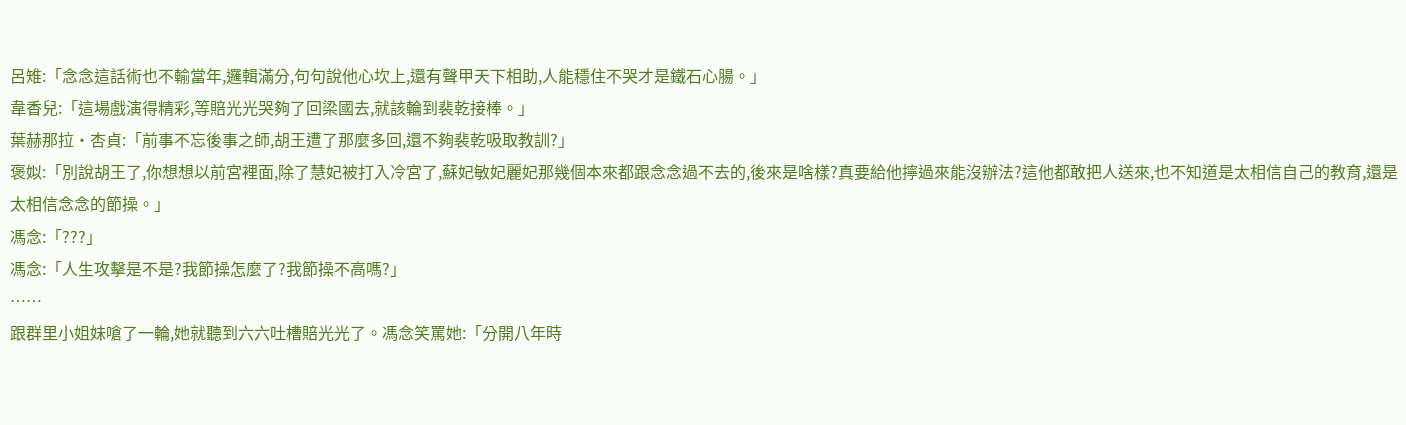呂雉:「念念這話術也不輸當年,邏輯滿分,句句說他心坎上,還有聲甲天下相助,人能穩住不哭才是鐵石心腸。」
韋香兒:「這場戲演得精彩,等賠光光哭夠了回梁國去,就該輪到裴乾接棒。」
葉赫那拉·杏貞:「前事不忘後事之師,胡王遭了那麼多回,還不夠裴乾吸取教訓?」
褒姒:「別說胡王了,你想想以前宮裡面,除了慧妃被打入冷宮了,蘇妃敏妃麗妃那幾個本來都跟念念過不去的,後來是啥樣?真要給他擰過來能沒辦法?這他都敢把人送來,也不知道是太相信自己的教育,還是太相信念念的節操。」
馮念:「???」
馮念:「人生攻擊是不是?我節操怎麼了?我節操不高嗎?」
……
跟群里小姐妹嗆了一輪,她就聽到六六吐槽賠光光了。馮念笑罵她:「分開八年時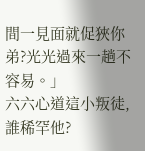間一見面就促狹你弟?光光過來一趟不容易。」
六六心道這小叛徒,誰稀罕他?